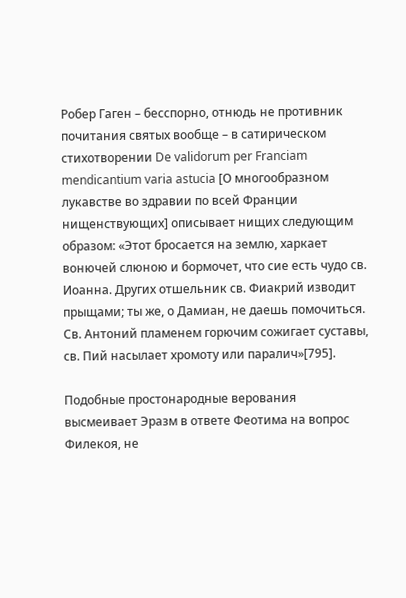Робер Гаген – бесспорно, отнюдь не противник почитания святых вообще – в сатирическом стихотворении De validorum per Franciam mendicantium varia astucia [О многообразном лукавстве во здравии по всей Франции нищенствующих] описывает нищих следующим образом: «Этот бросается на землю, харкает вонючей слюною и бормочет, что сие есть чудо св. Иоанна. Других отшельник св. Фиакрий изводит прыщами; ты же, о Дамиан, не даешь помочиться. Св. Антоний пламенем горючим сожигает суставы, св. Пий насылает хромоту или паралич»[795].

Подобные простонародные верования высмеивает Эразм в ответе Феотима на вопрос Филекоя, не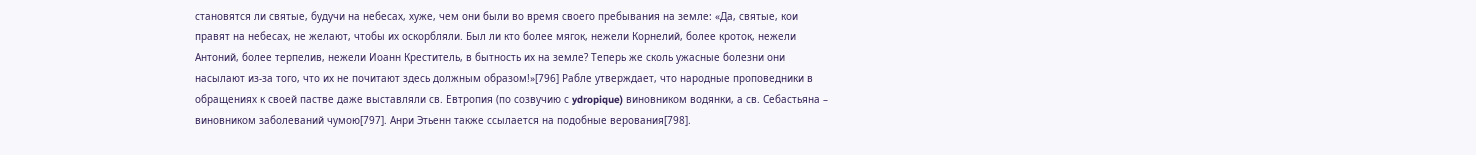становятся ли святые, будучи на небесах, хуже, чем они были во время своего пребывания на земле: «Да, святые, кои правят на небесах, не желают, чтобы их оскорбляли. Был ли кто более мягок, нежели Корнелий, более кроток, нежели Антоний, более терпелив, нежели Иоанн Креститель, в бытность их на земле? Теперь же сколь ужасные болезни они насылают из-за того, что их не почитают здесь должным образом!»[796] Рабле утверждает, что народные проповедники в обращениях к своей пастве даже выставляли св. Евтропия (по созвучию с ydropique) виновником водянки, а св. Себастьяна – виновником заболеваний чумою[797]. Анри Этьенн также ссылается на подобные верования[798].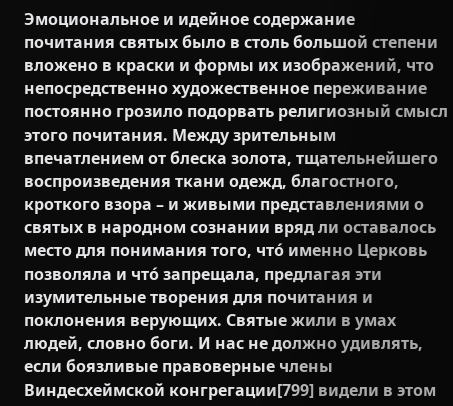Эмоциональное и идейное содержание почитания святых было в столь большой степени вложено в краски и формы их изображений, что непосредственно художественное переживание постоянно грозило подорвать религиозный смысл этого почитания. Между зрительным впечатлением от блеска золота, тщательнейшего воспроизведения ткани одежд, благостного, кроткого взора – и живыми представлениями о святых в народном сознании вряд ли оставалось место для понимания того, чтó именно Церковь позволяла и чтó запрещала, предлагая эти изумительные творения для почитания и поклонения верующих. Святые жили в умах людей, словно боги. И нас не должно удивлять, если боязливые правоверные члены Виндесхеймской конгрегации[799] видели в этом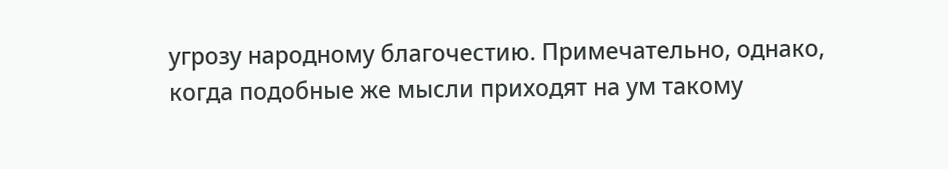угрозу народному благочестию. Примечательно, однако, когда подобные же мысли приходят на ум такому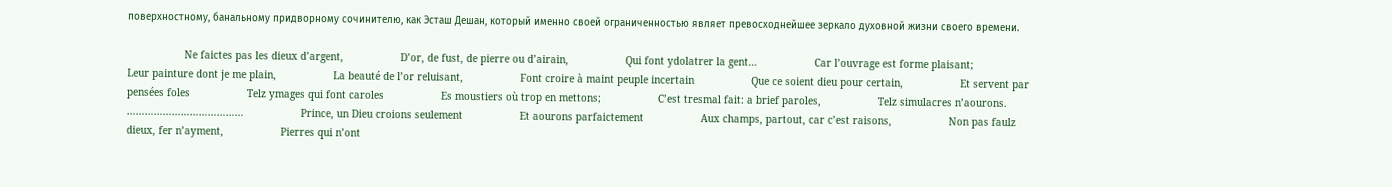поверхностному, банальному придворному сочинителю, как Эсташ Дешан, который именно своей ограниченностью являет превосходнейшее зеркало духовной жизни своего времени.

                   Ne faictes pas les dieux d’argent,                   D’or, de fust, de pierre ou d’airain,                   Qui font ydolatrer la gent…                   Car l’ouvrage est forme plaisant;                   Leur painture dont je me plain,                   La beauté de l’or reluisant,                   Font croire à maint peuple incertain                   Que ce soient dieu pour certain,                   Et servent par pensées foles                   Telz ymages qui font caroles                   Es moustiers où trop en mettons;                   C’est tresmal fait: a brief paroles,                   Telz simulacres n’aourons.                  …………………………………                   Prince, un Dieu croions seulement                   Et aourons parfaictement                   Aux champs, partout, car c’est raisons,                   Non pas faulz dieux, fer n’ayment,                   Pierres qui n’ont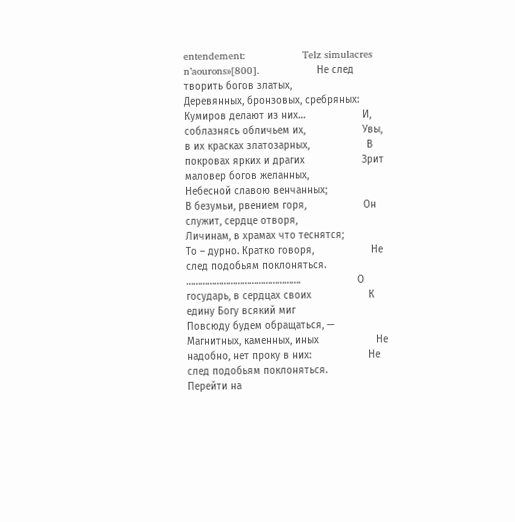entendement:                   Telz simulacres n’aourons»[800].                   Не след творить богов златых,                   Деревянных, бронзовых, сребряных:                   Кумиров делают из них…                   И, соблазнясь обличьем их,                   Увы, в их красках златозарных,                   В покровах ярких и драгих                   Зрит маловер богов желанных,                   Небесной славою венчанных;                   В безумьи, рвением горя,                   Он служит, сердце отворя,                   Личинам, в храмах что теснятся;                   То – дурно. Кратко говоря,                   Не след подобьям поклоняться.                  ………………………………………….                   О государь, в сердцах своих                   К едину Богу всякий миг                   Повсюду будем обращаться, —                   Магнитных, каменных, иных                   Не надобно, нет проку в них:                   Не след подобьям поклоняться.
Перейти на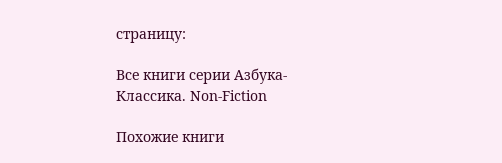страницу:

Все книги серии Азбука-Классика. Non-Fiction

Похожие книги